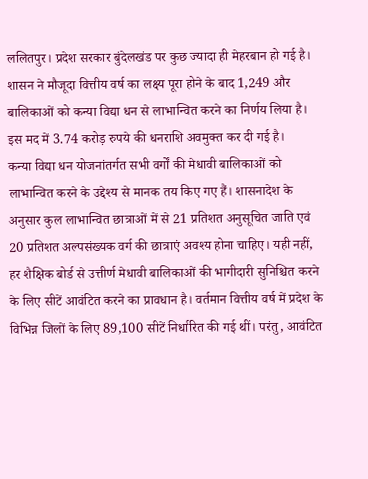ललितपुर। प्रदेश सरकार बुंदेलखंड पर कुछ ज्यादा ही मेहरबान हो गई है। शासन ने मौजूदा वित्तीय वर्ष का लक्ष्य पूरा होने के बाद 1,249 और बालिकाओं को कन्या विद्या धन से लाभान्वित करने का निर्णय लिया है। इस मद में 3.74 करोड़ रुपये की धनराशि अवमुक्त कर दी गई है।
कन्या विद्या धन योजनांतर्गत सभी वर्गों की मेधावी बालिकाओं को लाभान्वित करने के उद्देश्य से मानक तय किए गए हैं। शासनादेश के अनुसार कुल लाभान्वित छात्राओं में से 21 प्रतिशत अनुसूचित जाति एवं 20 प्रतिशत अल्पसंख्यक वर्ग की छात्राएं अवश्य होना चाहिए। यही नहीं, हर शैक्षिक बोर्ड से उत्तीर्ण मेधावी बालिकाओं की भागीदारी सुनिश्चित करने के लिए सीटें आवंटित करने का प्रावधान है। वर्तमान वित्तीय वर्ष में प्रदेश के विभिन्न जिलों के लिए 89,100 सीटें निर्धारित की गई थीं। परंतु, आवंटित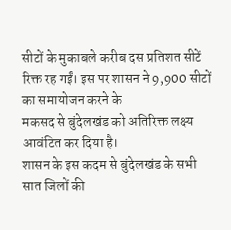सीटों के मुकाबले करीब दस प्रतिशत सीटें रिक्त रह गईं। इस पर शासन ने 9,900 सीटों का समायोजन करने के
मकसद से बुंदेलखंड को अतिरिक्त लक्ष्य आवंटित कर दिया है।
शासन के इस कदम से बुंदेलखंड के सभी सात जिलों की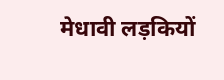मेधावी लड़कियों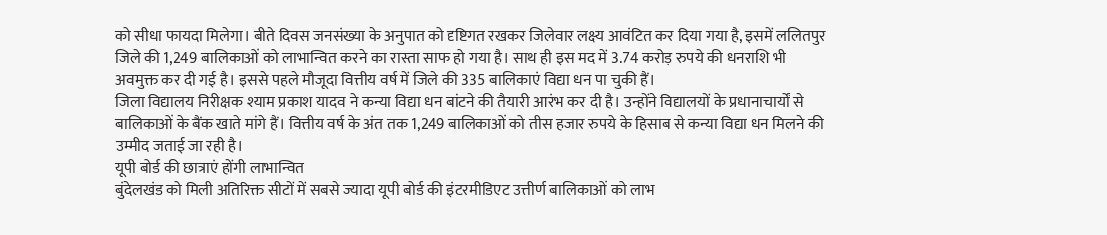को सीधा फायदा मिलेगा। बीते दिवस जनसंख्या के अनुपात को दृष्टिगत रखकर जिलेवार लक्ष्य आवंटित कर दिया गया है, इसमें ललितपुर जिले की 1,249 बालिकाओं को लाभान्वित करने का रास्ता साफ हो गया है। साथ ही इस मद में 3.74 करोड़ रुपये की धनराशि भी अवमुक्त कर दी गई है। इससे पहले मौजूदा वित्तीय वर्ष में जिले की 335 बालिकाएं विद्या धन पा चुकी हैं।
जिला विद्यालय निरीक्षक श्याम प्रकाश यादव ने कन्या विद्या धन बांटने की तैयारी आरंभ कर दी है। उन्होंने विद्यालयों के प्रधानाचार्यों से बालिकाओं के बैंक खाते मांगे हैं। वित्तीय वर्ष के अंत तक 1,249 बालिकाओं को तीस हजार रुपये के हिसाब से कन्या विद्या धन मिलने की उम्मीद जताई जा रही है।
यूपी बोर्ड की छात्राएं होंगी लाभान्वित
बुंदेलखंड को मिली अतिरिक्त सीटों में सबसे ज्यादा यूपी बोर्ड की इंटरमीडिएट उत्तीर्ण बालिकाओं को लाभ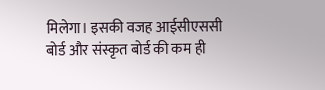मिलेगा। इसकी वजह आईसीएससी बोर्ड और संस्कृत बोर्ड की कम ही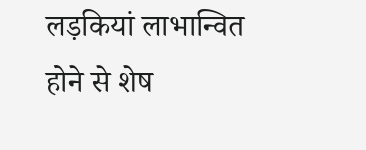लड़कियां लाभान्वित होने से शेष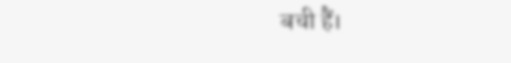बची हैं।